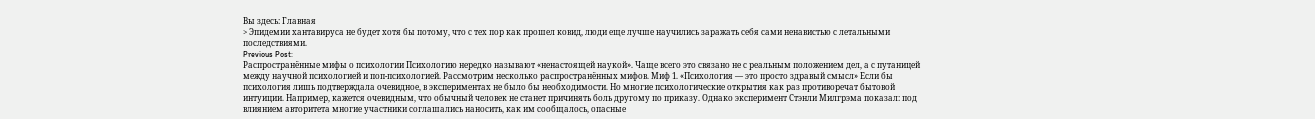Вы здесь: Главная
> Эпидемии хантавируса не будет хотя бы потому, что с тех пор как прошел ковид, люди еще лучше научились заражать себя сами ненавистью с летальными последствиями.
Previous Post:
Распространённые мифы о психологии Психологию нередко называют «ненастоящей наукой». Чаще всего это связано не с реальным положением дел, а с путаницей между научной психологией и поп-психологией. Рассмотрим несколько распространённых мифов. Миф 1. «Психология — это просто здравый смысл» Если бы психология лишь подтверждала очевидное, в экспериментах не было бы необходимости. Но многие психологические открытия как раз противоречат бытовой интуиции. Например, кажется очевидным, что обычный человек не станет причинять боль другому по приказу. Однако эксперимент Стэнли Милгрэма показал: под влиянием авторитета многие участники соглашались наносить, как им сообщалось, опасные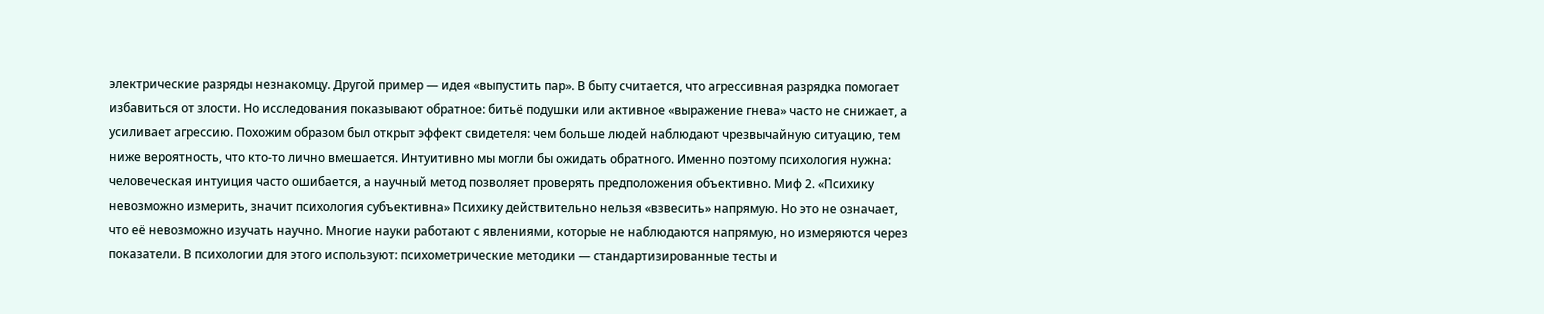электрические разряды незнакомцу. Другой пример — идея «выпустить пар». В быту считается, что агрессивная разрядка помогает избавиться от злости. Но исследования показывают обратное: битьё подушки или активное «выражение гнева» часто не снижает, а усиливает агрессию. Похожим образом был открыт эффект свидетеля: чем больше людей наблюдают чрезвычайную ситуацию, тем ниже вероятность, что кто-то лично вмешается. Интуитивно мы могли бы ожидать обратного. Именно поэтому психология нужна: человеческая интуиция часто ошибается, а научный метод позволяет проверять предположения объективно. Миф 2. «Психику невозможно измерить, значит психология субъективна» Психику действительно нельзя «взвесить» напрямую. Но это не означает, что её невозможно изучать научно. Многие науки работают с явлениями, которые не наблюдаются напрямую, но измеряются через показатели. В психологии для этого используют: психометрические методики — стандартизированные тесты и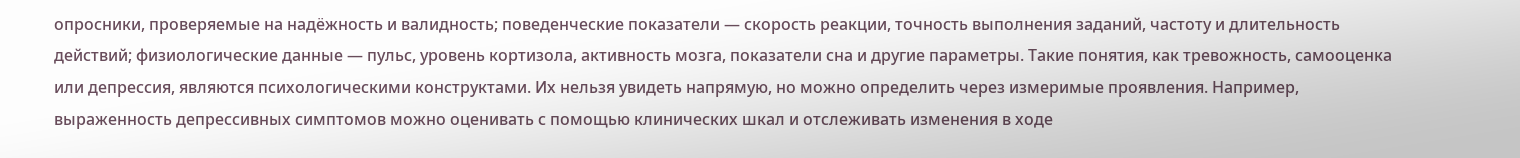опросники, проверяемые на надёжность и валидность; поведенческие показатели — скорость реакции, точность выполнения заданий, частоту и длительность действий; физиологические данные — пульс, уровень кортизола, активность мозга, показатели сна и другие параметры. Такие понятия, как тревожность, самооценка или депрессия, являются психологическими конструктами. Их нельзя увидеть напрямую, но можно определить через измеримые проявления. Например, выраженность депрессивных симптомов можно оценивать с помощью клинических шкал и отслеживать изменения в ходе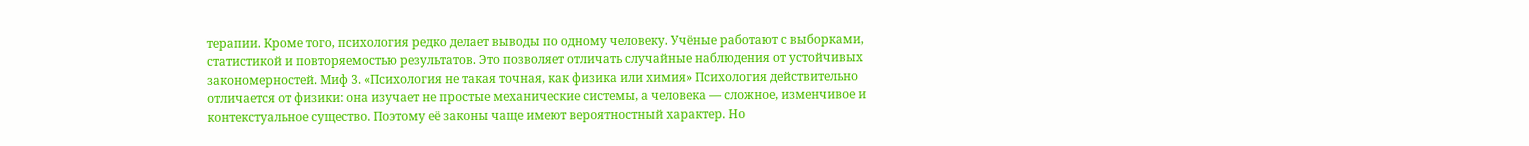терапии. Кроме того, психология редко делает выводы по одному человеку. Учёные работают с выборками, статистикой и повторяемостью результатов. Это позволяет отличать случайные наблюдения от устойчивых закономерностей. Миф 3. «Психология не такая точная, как физика или химия» Психология действительно отличается от физики: она изучает не простые механические системы, а человека — сложное, изменчивое и контекстуальное существо. Поэтому её законы чаще имеют вероятностный характер. Но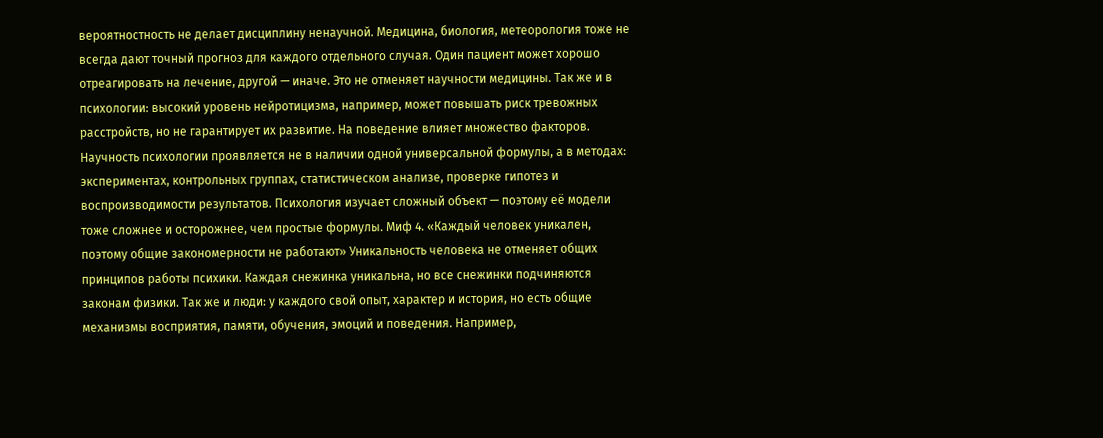вероятностность не делает дисциплину ненаучной. Медицина, биология, метеорология тоже не всегда дают точный прогноз для каждого отдельного случая. Один пациент может хорошо отреагировать на лечение, другой — иначе. Это не отменяет научности медицины. Так же и в психологии: высокий уровень нейротицизма, например, может повышать риск тревожных расстройств, но не гарантирует их развитие. На поведение влияет множество факторов. Научность психологии проявляется не в наличии одной универсальной формулы, а в методах: экспериментах, контрольных группах, статистическом анализе, проверке гипотез и воспроизводимости результатов. Психология изучает сложный объект — поэтому её модели тоже сложнее и осторожнее, чем простые формулы. Миф 4. «Каждый человек уникален, поэтому общие закономерности не работают» Уникальность человека не отменяет общих принципов работы психики. Каждая снежинка уникальна, но все снежинки подчиняются законам физики. Так же и люди: у каждого свой опыт, характер и история, но есть общие механизмы восприятия, памяти, обучения, эмоций и поведения. Например,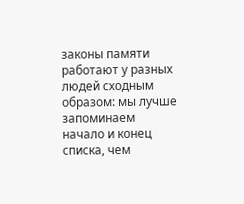законы памяти работают у разных людей сходным образом: мы лучше запоминаем начало и конец списка, чем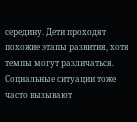середину. Дети проходят похожие этапы развития, хотя темпы могут различаться. Социальные ситуации тоже часто вызывают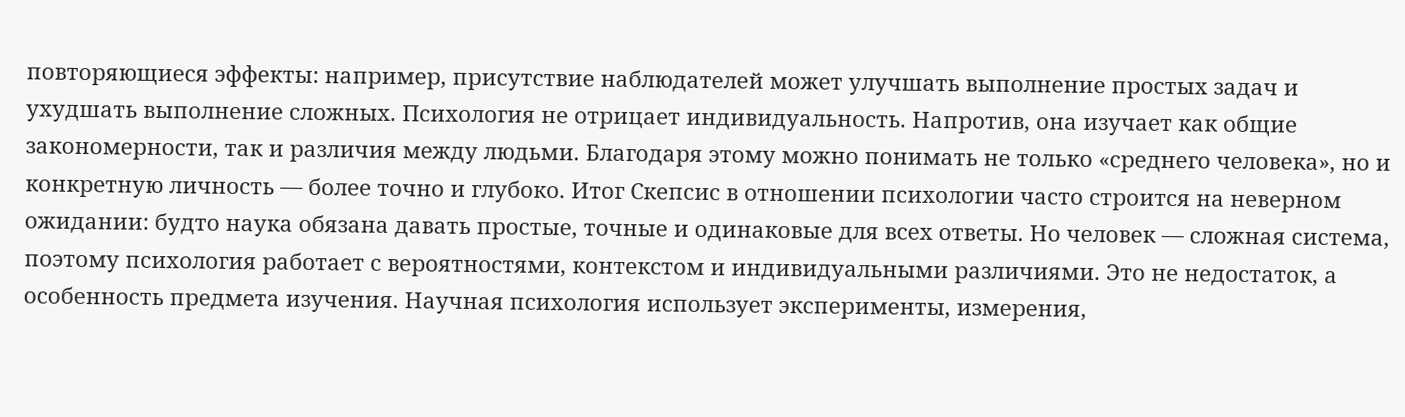повторяющиеся эффекты: например, присутствие наблюдателей может улучшать выполнение простых задач и ухудшать выполнение сложных. Психология не отрицает индивидуальность. Напротив, она изучает как общие закономерности, так и различия между людьми. Благодаря этому можно понимать не только «среднего человека», но и конкретную личность — более точно и глубоко. Итог Скепсис в отношении психологии часто строится на неверном ожидании: будто наука обязана давать простые, точные и одинаковые для всех ответы. Но человек — сложная система, поэтому психология работает с вероятностями, контекстом и индивидуальными различиями. Это не недостаток, а особенность предмета изучения. Научная психология использует эксперименты, измерения,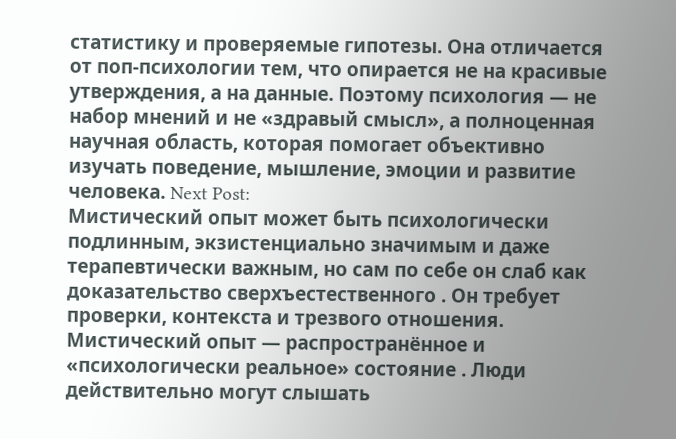статистику и проверяемые гипотезы. Она отличается от поп-психологии тем, что опирается не на красивые утверждения, а на данные. Поэтому психология — не набор мнений и не «здравый смысл», а полноценная научная область, которая помогает объективно изучать поведение, мышление, эмоции и развитие человека. Next Post:
Мистический опыт может быть психологически подлинным, экзистенциально значимым и даже терапевтически важным, но сам по себе он слаб как доказательство сверхъестественного . Он требует проверки, контекста и трезвого отношения. Мистический опыт — распространённое и «психологически реальное» состояние . Люди действительно могут слышать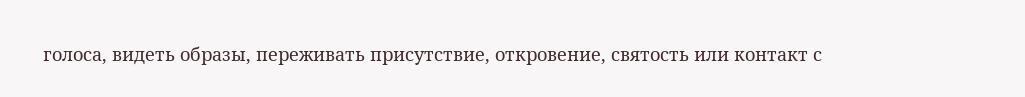голоса, видеть образы, переживать присутствие, откровение, святость или контакт с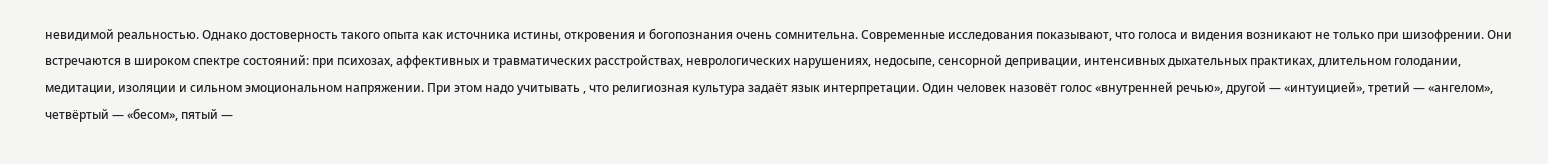невидимой реальностью. Однако достоверность такого опыта как источника истины, откровения и богопознания очень сомнительна. Современные исследования показывают, что голоса и видения возникают не только при шизофрении. Они встречаются в широком спектре состояний: при психозах, аффективных и травматических расстройствах, неврологических нарушениях, недосыпе, сенсорной депривации, интенсивных дыхательных практиках, длительном голодании, медитации, изоляции и сильном эмоциональном напряжении. При этом надо учитывать , что религиозная культура задаёт язык интерпретации. Один человек назовёт голос «внутренней речью», другой — «интуицией», третий — «ангелом», четвёртый — «бесом», пятый —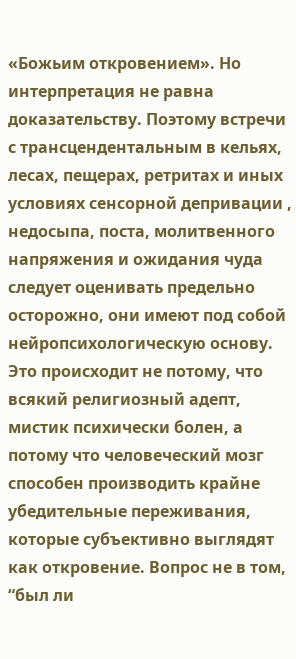«Божьим откровением». Но интерпретация не равна доказательству. Поэтому встречи с трансцендентальным в кельях, лесах, пещерах, ретритах и иных условиях сенсорной депривации , недосыпа, поста, молитвенного напряжения и ожидания чуда следует оценивать предельно осторожно, они имеют под собой нейропсихологическую основу. Это происходит не потому, что всякий религиозный адепт, мистик психически болен, а потому что человеческий мозг способен производить крайне убедительные переживания, которые субъективно выглядят как откровение. Вопрос не в том, “был ли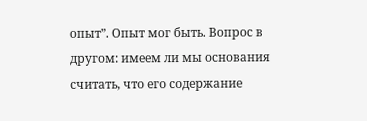опыт”. Опыт мог быть. Вопрос в другом: имеем ли мы основания считать, что его содержание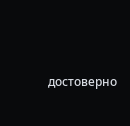достоверно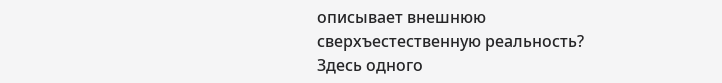описывает внешнюю сверхъестественную реальность? Здесь одного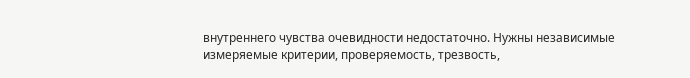внутреннего чувства очевидности недостаточно. Нужны независимые измеряемые критерии, проверяемость, трезвость,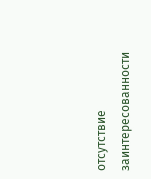отсутствие заинтересованности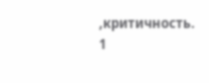,критичность.
1